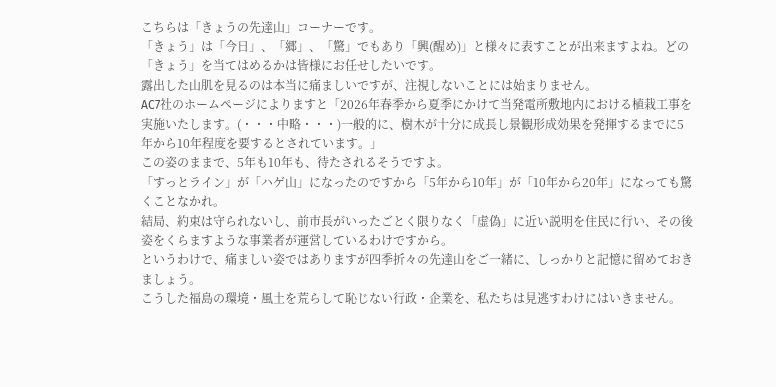こちらは「きょうの先達山」コーナーです。
「きょう」は「今日」、「郷」、「驚」でもあり「興(醒め)」と様々に表すことが出来ますよね。どの「きょう」を当てはめるかは皆様にお任せしたいです。
露出した山肌を見るのは本当に痛ましいですが、注視しないことには始まりません。
AC7社のホームページによりますと「2026年春季から夏季にかけて当発電所敷地内における植栽工事を実施いたします。(・・・中略・・・)一般的に、樹木が十分に成長し景観形成効果を発揮するまでに5年から10年程度を要するとされています。」
この姿のままで、5年も10年も、待たされるそうですよ。
「すっとライン」が「ハゲ山」になったのですから「5年から10年」が「10年から20年」になっても驚くことなかれ。
結局、約束は守られないし、前市長がいったごとく限りなく「虚偽」に近い説明を住民に行い、その後姿をくらますような事業者が運営しているわけですから。
というわけで、痛ましい姿ではありますが四季折々の先達山をご一緒に、しっかりと記憶に留めておきましょう。
こうした福島の環境・風土を荒らして恥じない行政・企業を、私たちは見逃すわけにはいきません。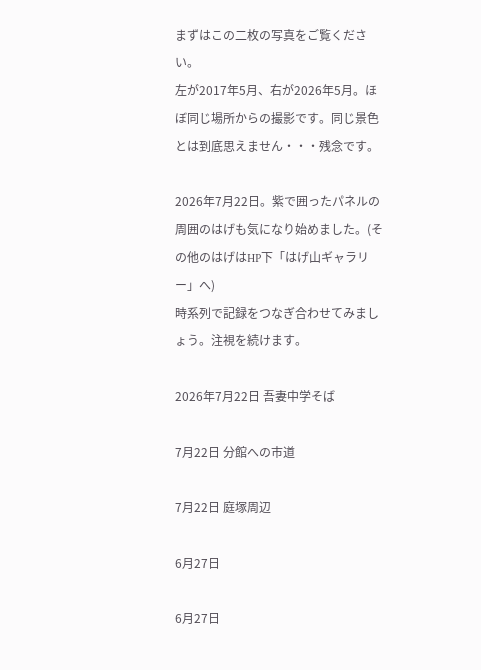まずはこの二枚の写真をご覧ください。
左が2017年5月、右が2026年5月。ほぼ同じ場所からの撮影です。同じ景色とは到底思えません・・・残念です。

2026年7月22日。紫で囲ったパネルの周囲のはげも気になり始めました。(その他のはげはHP下「はげ山ギャラリー」へ)
時系列で記録をつなぎ合わせてみましょう。注視を続けます。

2026年7月22日 吾妻中学そば

7月22日 分館への市道

7月22日 庭塚周辺

6月27日

6月27日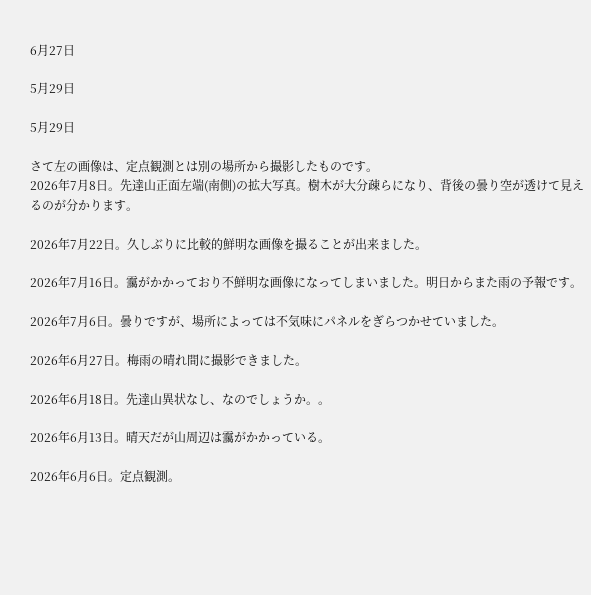6月27日

5月29日

5月29日

さて左の画像は、定点観測とは別の場所から撮影したものです。
2026年7月8日。先達山正面左端(南側)の拡大写真。樹木が大分疎らになり、背後の曇り空が透けて見えるのが分かります。

2026年7月22日。久しぶりに比較的鮮明な画像を撮ることが出来ました。

2026年7月16日。靄がかかっており不鮮明な画像になってしまいました。明日からまた雨の予報です。

2026年7月6日。曇りですが、場所によっては不気味にパネルをぎらつかせていました。

2026年6月27日。梅雨の晴れ間に撮影できました。

2026年6月18日。先達山異状なし、なのでしょうか。。

2026年6月13日。晴天だが山周辺は靄がかかっている。

2026年6月6日。定点観測。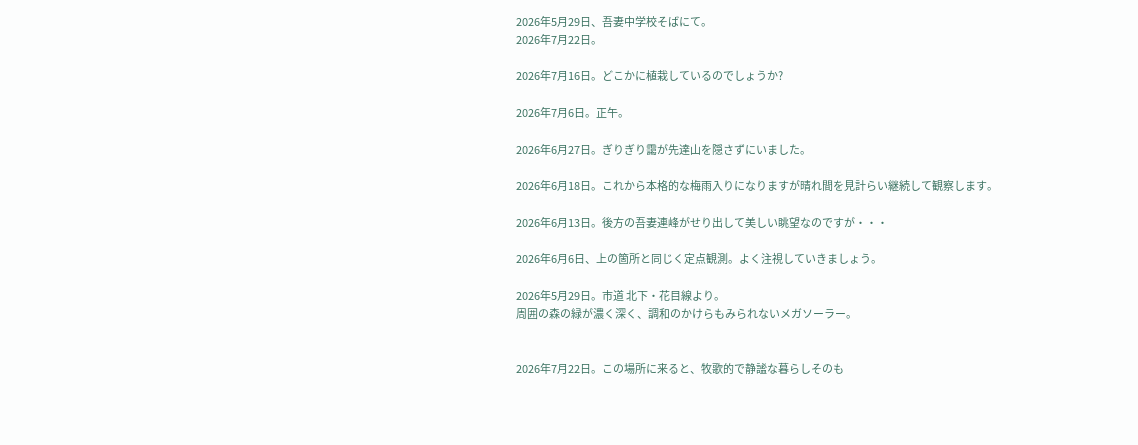2026年5月29日、吾妻中学校そばにて。
2026年7月22日。

2026年7月16日。どこかに植栽しているのでしょうか?

2026年7月6日。正午。

2026年6月27日。ぎりぎり靄が先達山を隠さずにいました。

2026年6月18日。これから本格的な梅雨入りになりますが晴れ間を見計らい継続して観察します。

2026年6月13日。後方の吾妻連峰がせり出して美しい眺望なのですが・・・

2026年6月6日、上の箇所と同じく定点観測。よく注視していきましょう。

2026年5月29日。市道 北下・花目線より。
周囲の森の緑が濃く深く、調和のかけらもみられないメガソーラー。


2026年7月22日。この場所に来ると、牧歌的で静謐な暮らしそのも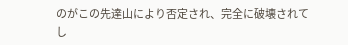のがこの先達山により否定され、完全に破壊されてし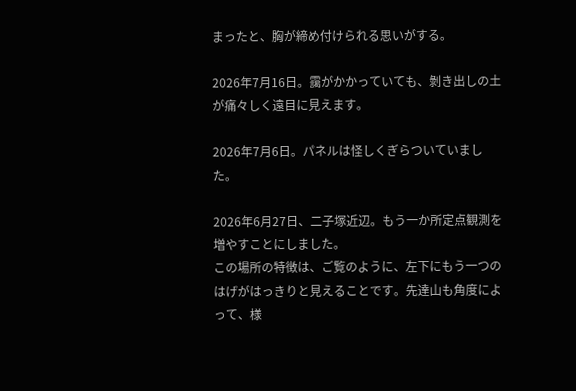まったと、胸が締め付けられる思いがする。

2026年7月16日。靄がかかっていても、剝き出しの土が痛々しく遠目に見えます。

2026年7月6日。パネルは怪しくぎらついていました。

2026年6月27日、二子塚近辺。もう一か所定点観測を増やすことにしました。
この場所の特徴は、ご覧のように、左下にもう一つのはげがはっきりと見えることです。先達山も角度によって、様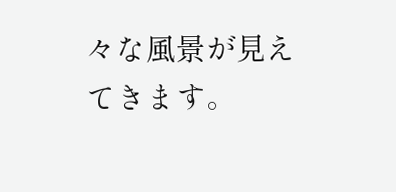々な風景が見えてきます。